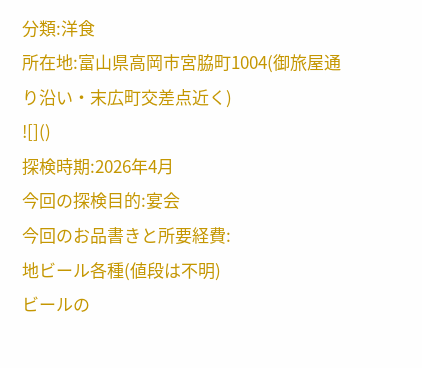分類:洋食
所在地:富山県高岡市宮脇町1004(御旅屋通り沿い・末広町交差点近く)
![]()
探検時期:2026年4月
今回の探検目的:宴会
今回のお品書きと所要経費:
地ビール各種(値段は不明)
ビールの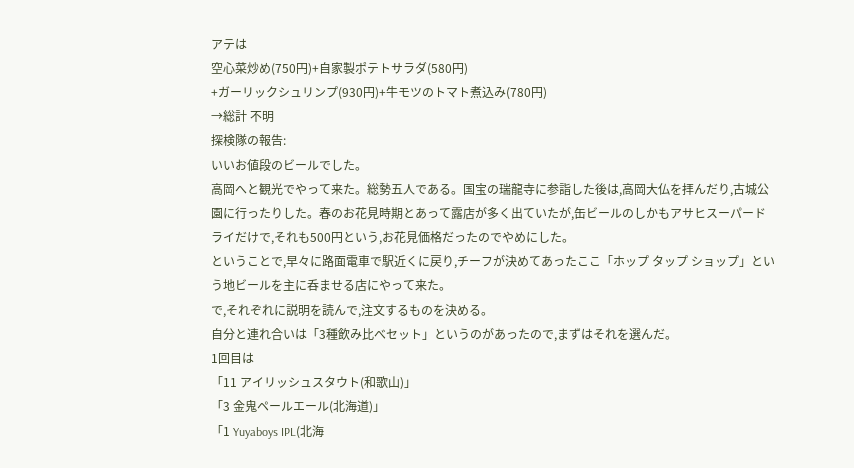アテは
空心菜炒め(750円)+自家製ポテトサラダ(580円)
+ガーリックシュリンプ(930円)+牛モツのトマト煮込み(780円)
→総計 不明
探検隊の報告:
いいお値段のビールでした。
高岡へと観光でやって来た。総勢五人である。国宝の瑞龍寺に参詣した後は,高岡大仏を拝んだり,古城公園に行ったりした。春のお花見時期とあって露店が多く出ていたが,缶ビールのしかもアサヒスーパードライだけで,それも500円という,お花見価格だったのでやめにした。
ということで,早々に路面電車で駅近くに戻り,チーフが決めてあったここ「ホップ タップ ショップ」という地ビールを主に呑ませる店にやって来た。
で,それぞれに説明を読んで,注文するものを決める。
自分と連れ合いは「3種飲み比べセット」というのがあったので,まずはそれを選んだ。
1回目は
「11 アイリッシュスタウト(和歌山)」
「3 金鬼ペールエール(北海道)」
「1 Yuyaboys IPL(北海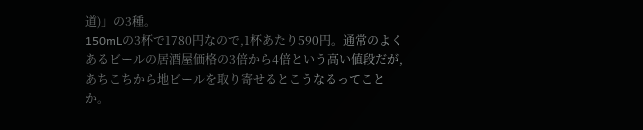道)」の3種。
150mLの3杯で1780円なので,1杯あたり590円。通常のよくあるビールの居酒屋価格の3倍から4倍という高い値段だが,あちこちから地ビールを取り寄せるとこうなるってことか。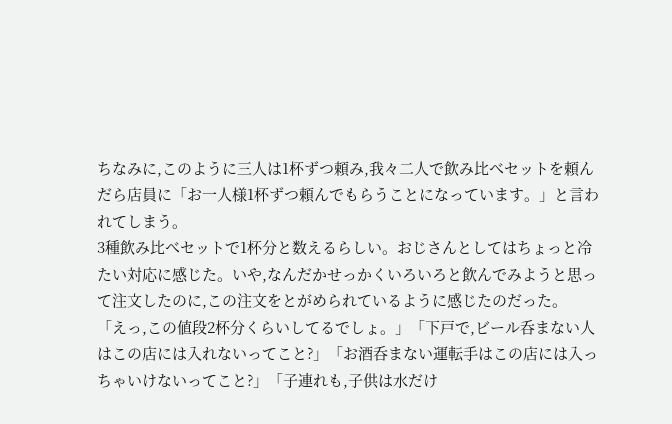ちなみに,このように三人は1杯ずつ頼み,我々二人で飲み比べセットを頼んだら店員に「お一人様1杯ずつ頼んでもらうことになっています。」と言われてしまう。
3種飲み比べセットで1杯分と数えるらしい。おじさんとしてはちょっと冷たい対応に感じた。いや,なんだかせっかくいろいろと飲んでみようと思って注文したのに,この注文をとがめられているように感じたのだった。
「えっ,この値段2杯分くらいしてるでしょ。」「下戸で,ビール呑まない人はこの店には入れないってこと?」「お酒呑まない運転手はこの店には入っちゃいけないってこと?」「子連れも,子供は水だけ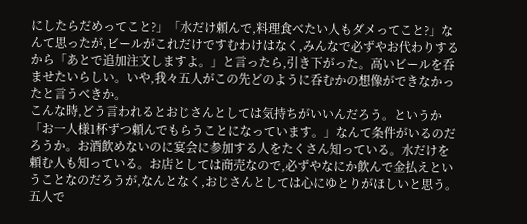にしたらだめってこと?」「水だけ頼んで,料理食べたい人もダメってこと?」なんて思ったが,ビールがこれだけですむわけはなく,みんなで必ずやお代わりするから「あとで追加注文しますよ。」と言ったら,引き下がった。高いビールを呑ませたいらしい。いや,我々五人がこの先どのように呑むかの想像ができなかったと言うべきか。
こんな時,どう言われるとおじさんとしては気持ちがいいんだろう。というか「お一人様1杯ずつ頼んでもらうことになっています。」なんて条件がいるのだろうか。お酒飲めないのに宴会に参加する人をたくさん知っている。水だけを頼む人も知っている。お店としては商売なので,必ずやなにか飲んで金払えということなのだろうが,なんとなく,おじさんとしては心にゆとりがほしいと思う。五人で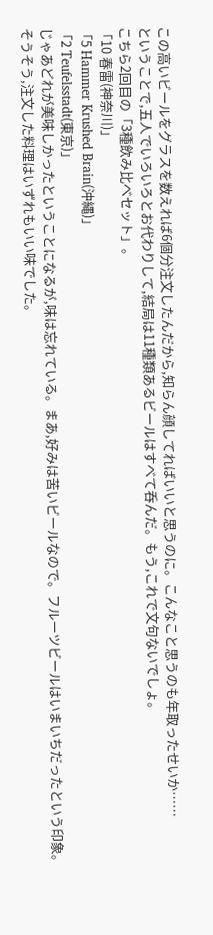この高いビールをグラスを数えれば6個分注文したんだから,知らん顔してればいいと思うのに。こんなこと思うのも年取ったせいか……
ということで,五人でいろいろとお代わりして,結局は11種類あるビールはすべて呑んだ。もう,これで文句ないでしょ。
こちら2回目の「3種飲み比べセット」。
「10 春雷(神奈川)」
「5 Hammer Krushed Brain(沖縄)」
「2 Teufelsstadt(東京)」
じゃあどれが美味しかったということになるが,味は忘れている。まあ,好みは苦いビールなので。フルーツビールはいまいちだったという印象。
そうそう,注文した料理はいずれもいい味でした。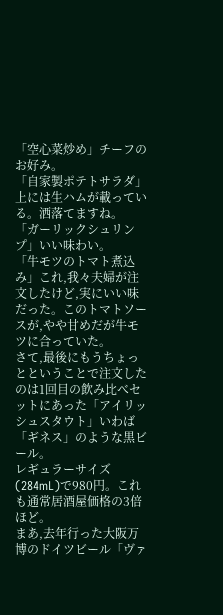「空心菜炒め」チーフのお好み。
「自家製ポテトサラダ」
上には生ハムが載っている。洒落てますね。
「ガーリックシュリンプ」いい味わい。
「牛モツのトマト煮込み」これ,我々夫婦が注文したけど,実にいい味だった。このトマトソースが,やや甘めだが牛モツに合っていた。
さて,最後にもうちょっとということで注文したのは1回目の飲み比べセットにあった「アイリッシュスタウト」いわば「ギネス」のような黒ビール。
レギュラーサイズ(284mL)で980円。これも通常居酒屋価格の3倍ほど。
まあ,去年行った大阪万博のドイツビール「ヴァ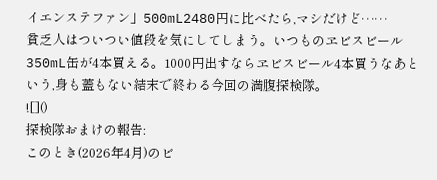イエンステファン」500mL2480円に比べたら,マシだけど……
貧乏人はついつい値段を気にしてしまう。いつものヱビスビール350mL缶が4本買える。1000円出すならヱビスビール4本買うなあという,身も蓋もない結末で終わる今回の満腹探検隊。
![]()
探検隊おまけの報告:
このとき(2026年4月)のビ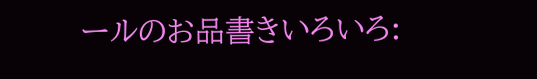ールのお品書きいろいろ: